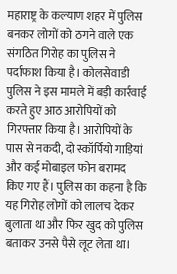महाराष्ट्र के कल्याण शहर में पुलिस बनकर लोगों को ठगने वाले एक संगठित गिरोह का पुलिस ने पर्दाफाश किया है। कोलसेवाडी पुलिस ने इस मामले में बड़ी कार्रवाई करते हुए आठ आरोपियों को गिरफ्तार किया है। आरोपियों के पास से नकदी, दो स्कॉर्पियो गाड़ियां और कई मोबाइल फोन बरामद किए गए हैं। पुलिस का कहना है कि यह गिरोह लोगों को लालच देकर बुलाता था और फिर खुद को पुलिस बताकर उनसे पैसे लूट लेता था।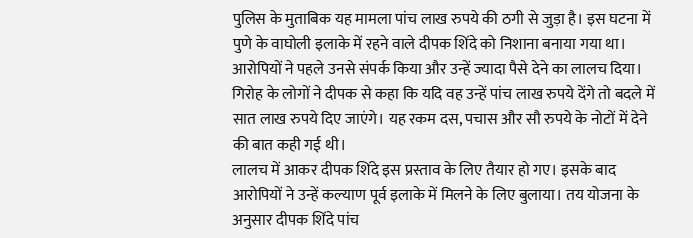पुलिस के मुताबिक यह मामला पांच लाख रुपये की ठगी से जुड़ा है। इस घटना में पुणे के वाघोली इलाके में रहने वाले दीपक शिंदे को निशाना बनाया गया था। आरोपियों ने पहले उनसे संपर्क किया और उन्हें ज्यादा पैसे देने का लालच दिया। गिरोह के लोगों ने दीपक से कहा कि यदि वह उन्हें पांच लाख रुपये देंगे तो बदले में सात लाख रुपये दिए जाएंगे। यह रकम दस, पचास और सौ रुपये के नोटों में देने की बात कही गई थी।
लालच में आकर दीपक शिंदे इस प्रस्ताव के लिए तैयार हो गए। इसके बाद आरोपियों ने उन्हें कल्याण पूर्व इलाके में मिलने के लिए बुलाया। तय योजना के अनुसार दीपक शिंदे पांच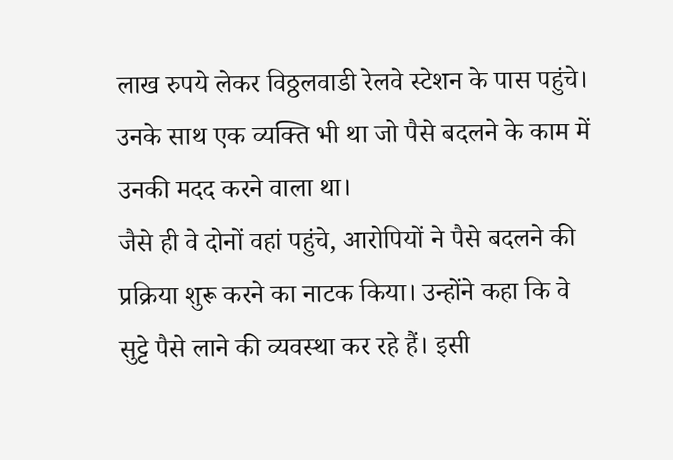लाख रुपये लेकर विठ्ठलवाडी रेलवे स्टेशन के पास पहुंचे। उनके साथ एक व्यक्ति भी था जो पैसे बदलने के काम में उनकी मदद करने वाला था।
जैसे ही वे दोनों वहां पहुंचे, आरोपियों ने पैसे बदलने की प्रक्रिया शुरू करने का नाटक किया। उन्होंने कहा कि वे सुट्टे पैसे लाने की व्यवस्था कर रहे हैं। इसी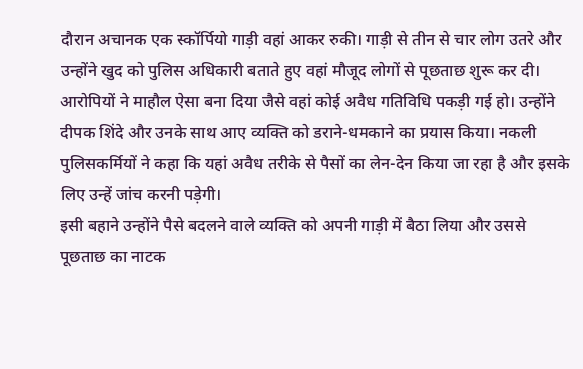दौरान अचानक एक स्कॉर्पियो गाड़ी वहां आकर रुकी। गाड़ी से तीन से चार लोग उतरे और उन्होंने खुद को पुलिस अधिकारी बताते हुए वहां मौजूद लोगों से पूछताछ शुरू कर दी।
आरोपियों ने माहौल ऐसा बना दिया जैसे वहां कोई अवैध गतिविधि पकड़ी गई हो। उन्होंने दीपक शिंदे और उनके साथ आए व्यक्ति को डराने-धमकाने का प्रयास किया। नकली पुलिसकर्मियों ने कहा कि यहां अवैध तरीके से पैसों का लेन-देन किया जा रहा है और इसके लिए उन्हें जांच करनी पड़ेगी।
इसी बहाने उन्होंने पैसे बदलने वाले व्यक्ति को अपनी गाड़ी में बैठा लिया और उससे पूछताछ का नाटक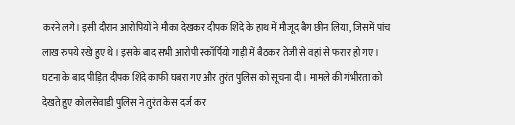करने लगे। इसी दौरान आरोपियों ने मौका देखकर दीपक शिंदे के हाथ में मौजूद बैग छीन लिया, जिसमें पांच लाख रुपये रखे हुए थे। इसके बाद सभी आरोपी स्कॉर्पियो गाड़ी में बैठकर तेजी से वहां से फरार हो गए।
घटना के बाद पीड़ित दीपक शिंदे काफी घबरा गए और तुरंत पुलिस को सूचना दी। मामले की गंभीरता को देखते हुए कोलसेवाडी पुलिस ने तुरंत केस दर्ज कर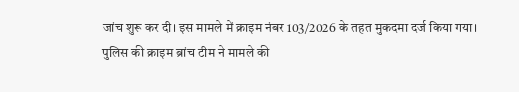जांच शुरू कर दी। इस मामले में क्राइम नंबर 103/2026 के तहत मुकदमा दर्ज किया गया।
पुलिस की क्राइम ब्रांच टीम ने मामले की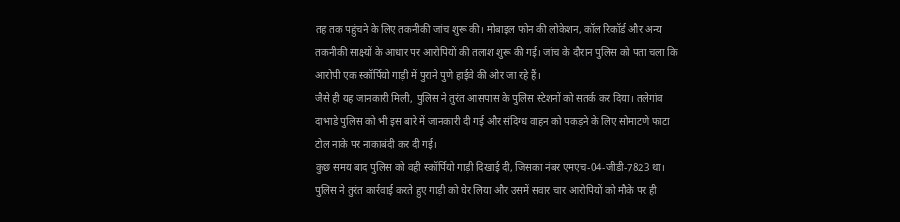तह तक पहुंचने के लिए तकनीकी जांच शुरू की। मोबाइल फोन की लोकेशन, कॉल रिकॉर्ड और अन्य तकनीकी साक्ष्यों के आधार पर आरोपियों की तलाश शुरू की गई। जांच के दौरान पुलिस को पता चला कि आरोपी एक स्कॉर्पियो गाड़ी में पुराने पुणे हाईवे की ओर जा रहे हैं।
जैसे ही यह जानकारी मिली, पुलिस ने तुरंत आसपास के पुलिस स्टेशनों को सतर्क कर दिया। तलेगांव दाभाडे पुलिस को भी इस बारे में जानकारी दी गई और संदिग्ध वाहन को पकड़ने के लिए सोमाटणे फाटा टोल नाके पर नाकाबंदी कर दी गई।
कुछ समय बाद पुलिस को वही स्कॉर्पियो गाड़ी दिखाई दी, जिसका नंबर एमएच-04-जीडी-7823 था। पुलिस ने तुरंत कार्रवाई करते हुए गाड़ी को घेर लिया और उसमें सवार चार आरोपियों को मौके पर ही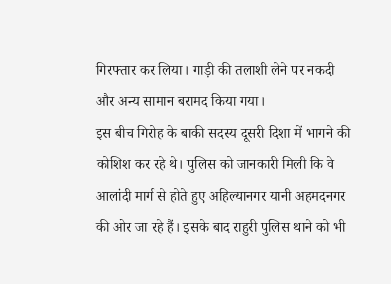गिरफ्तार कर लिया। गाड़ी की तलाशी लेने पर नकदी और अन्य सामान बरामद किया गया।
इस बीच गिरोह के बाकी सदस्य दूसरी दिशा में भागने की कोशिश कर रहे थे। पुलिस को जानकारी मिली कि वे आलांदी मार्ग से होते हुए अहिल्यानगर यानी अहमदनगर की ओर जा रहे हैं। इसके बाद राहुरी पुलिस थाने को भी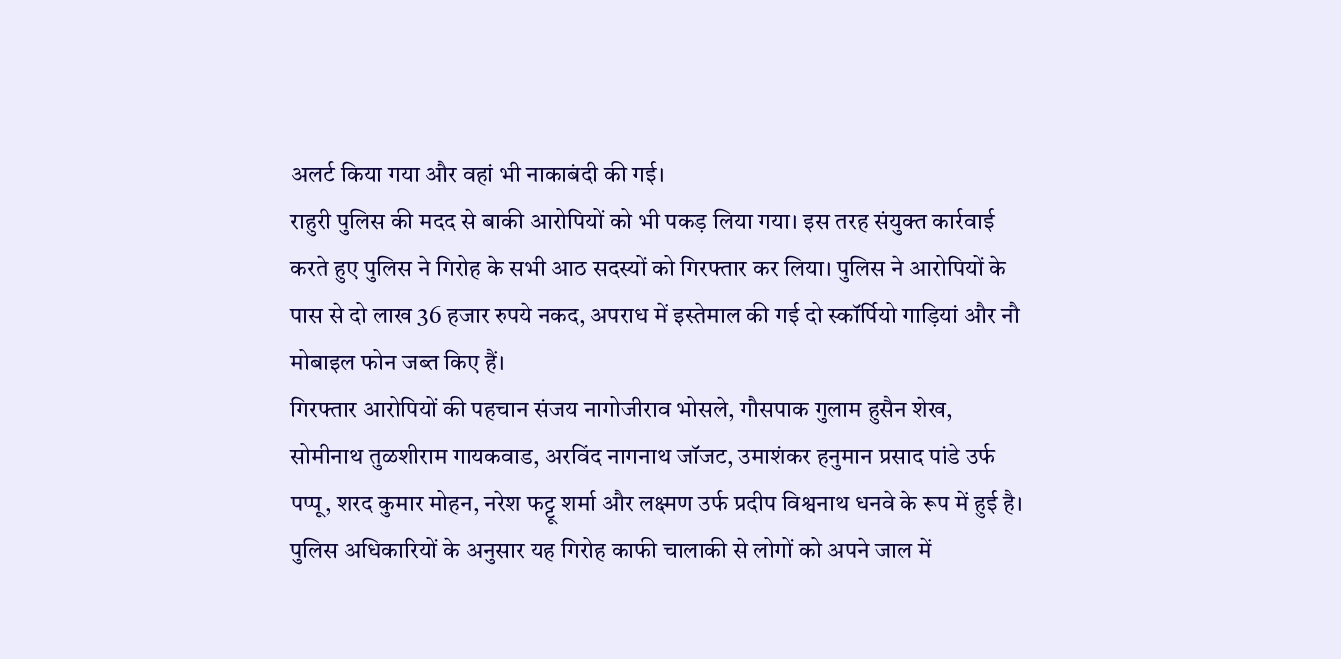अलर्ट किया गया और वहां भी नाकाबंदी की गई।
राहुरी पुलिस की मदद से बाकी आरोपियों को भी पकड़ लिया गया। इस तरह संयुक्त कार्रवाई करते हुए पुलिस ने गिरोह के सभी आठ सदस्यों को गिरफ्तार कर लिया। पुलिस ने आरोपियों के पास से दो लाख 36 हजार रुपये नकद, अपराध में इस्तेमाल की गई दो स्कॉर्पियो गाड़ियां और नौ मोबाइल फोन जब्त किए हैं।
गिरफ्तार आरोपियों की पहचान संजय नागोजीराव भोसले, गौसपाक गुलाम हुसैन शेख, सोमीनाथ तुळशीराम गायकवाड, अरविंद नागनाथ जॉजट, उमाशंकर हनुमान प्रसाद पांडे उर्फ पप्पू, शरद कुमार मोहन, नरेश फट्टू शर्मा और लक्ष्मण उर्फ प्रदीप विश्वनाथ धनवे के रूप में हुई है।
पुलिस अधिकारियों के अनुसार यह गिरोह काफी चालाकी से लोगों को अपने जाल में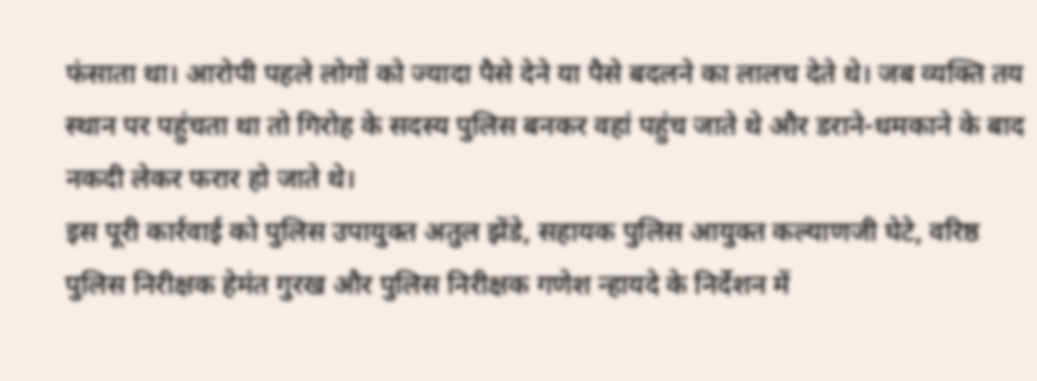फंसाता था। आरोपी पहले लोगों को ज्यादा पैसे देने या पैसे बदलने का लालच देते थे। जब व्यक्ति तय स्थान पर पहुंचता था तो गिरोह के सदस्य पुलिस बनकर वहां पहुंच जाते थे और डराने-धमकाने के बाद नकदी लेकर फरार हो जाते थे।
इस पूरी कार्रवाई को पुलिस उपायुक्त अतुल झेंडे, सहायक पुलिस आयुक्त कल्याणजी घेटे, वरिष्ठ पुलिस निरीक्षक हेमंत गुरख और पुलिस निरीक्षक गणेश न्हायदे के निर्देशन में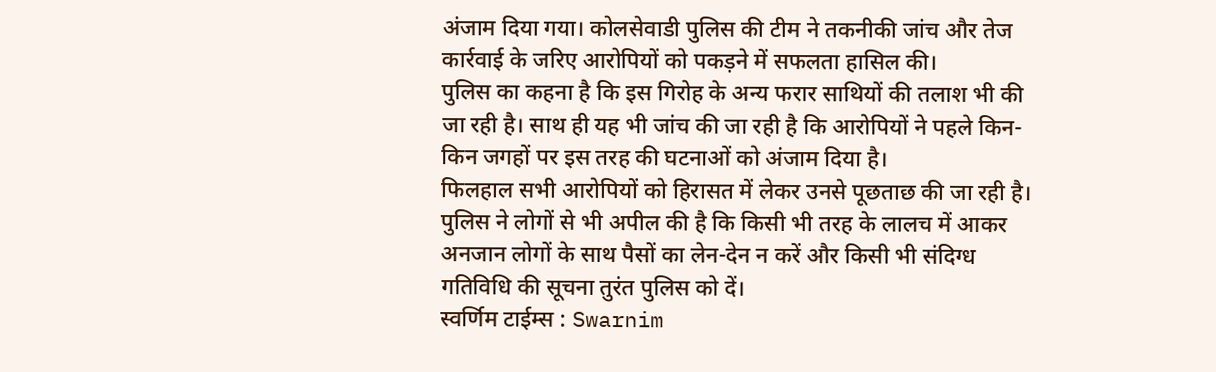अंजाम दिया गया। कोलसेवाडी पुलिस की टीम ने तकनीकी जांच और तेज कार्रवाई के जरिए आरोपियों को पकड़ने में सफलता हासिल की।
पुलिस का कहना है कि इस गिरोह के अन्य फरार साथियों की तलाश भी की जा रही है। साथ ही यह भी जांच की जा रही है कि आरोपियों ने पहले किन-किन जगहों पर इस तरह की घटनाओं को अंजाम दिया है।
फिलहाल सभी आरोपियों को हिरासत में लेकर उनसे पूछताछ की जा रही है। पुलिस ने लोगों से भी अपील की है कि किसी भी तरह के लालच में आकर अनजान लोगों के साथ पैसों का लेन-देन न करें और किसी भी संदिग्ध गतिविधि की सूचना तुरंत पुलिस को दें।
स्वर्णिम टाईम्स : Swarnim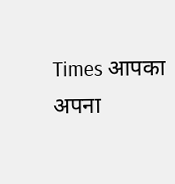Times आपका अपना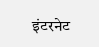इंटरनेट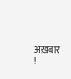अख़बार !